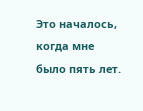Это началось, когда мне было пять лет.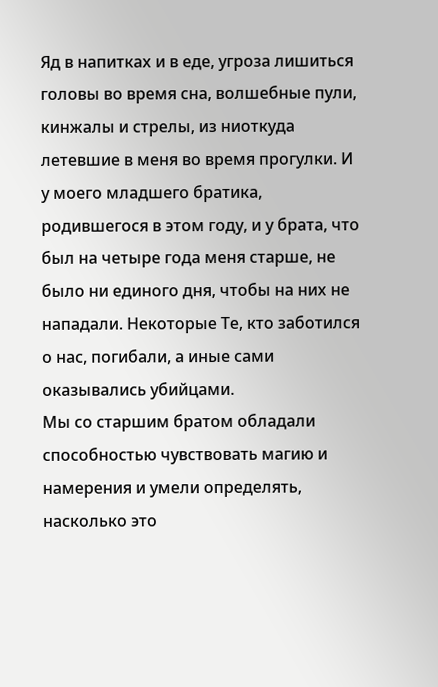Яд в напитках и в еде, угроза лишиться головы во время сна, волшебные пули, кинжалы и стрелы, из ниоткуда летевшие в меня во время прогулки. И у моего младшего братика, родившегося в этом году, и у брата, что был на четыре года меня старше, не было ни единого дня, чтобы на них не нападали. Некоторые Те, кто заботился о нас, погибали, а иные сами оказывались убийцами.
Мы со старшим братом обладали способностью чувствовать магию и намерения и умели определять, насколько это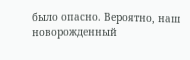было опасно. Вероятно, наш новорожденный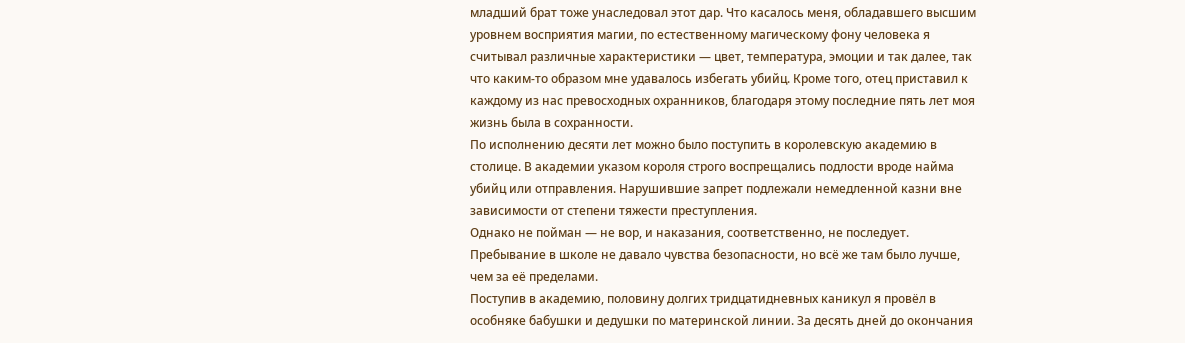младший брат тоже унаследовал этот дар. Что касалось меня, обладавшего высшим уровнем восприятия магии, по естественному магическому фону человека я считывал различные характеристики — цвет, температура, эмоции и так далее, так что каким-то образом мне удавалось избегать убийц. Кроме того, отец приставил к каждому из нас превосходных охранников, благодаря этому последние пять лет моя жизнь была в сохранности.
По исполнению десяти лет можно было поступить в королевскую академию в столице. В академии указом короля строго воспрещались подлости вроде найма убийц или отправления. Нарушившие запрет подлежали немедленной казни вне зависимости от степени тяжести преступления.
Однако не пойман — не вор, и наказания, соответственно, не последует. Пребывание в школе не давало чувства безопасности, но всё же там было лучше, чем за её пределами.
Поступив в академию, половину долгих тридцатидневных каникул я провёл в особняке бабушки и дедушки по материнской линии. За десять дней до окончания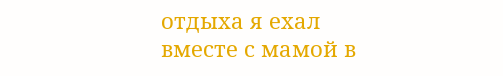отдыха я ехал вместе с мамой в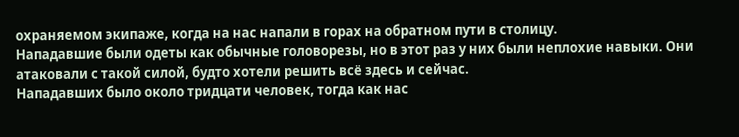охраняемом экипаже, когда на нас напали в горах на обратном пути в столицу.
Нападавшие были одеты как обычные головорезы, но в этот раз у них были неплохие навыки. Они атаковали с такой силой, будто хотели решить всё здесь и сейчас.
Нападавших было около тридцати человек, тогда как нас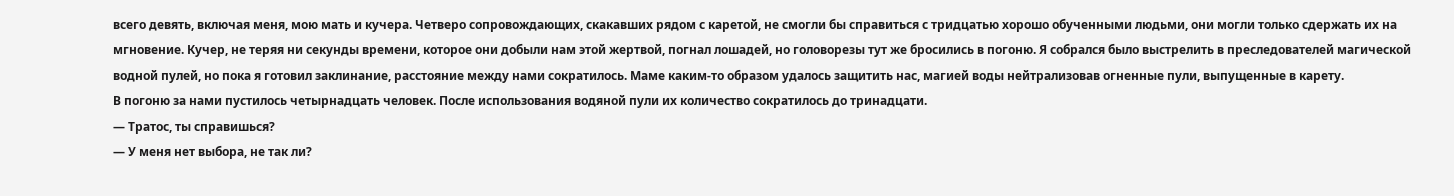всего девять, включая меня, мою мать и кучера. Четверо сопровождающих, скакавших рядом с каретой, не смогли бы справиться с тридцатью хорошо обученными людьми, они могли только сдержать их на мгновение. Кучер, не теряя ни секунды времени, которое они добыли нам этой жертвой, погнал лошадей, но головорезы тут же бросились в погоню. Я собрался было выстрелить в преследователей магической водной пулей, но пока я готовил заклинание, расстояние между нами сократилось. Маме каким-то образом удалось защитить нас, магией воды нейтрализовав огненные пули, выпущенные в карету.
В погоню за нами пустилось четырнадцать человек. После использования водяной пули их количество сократилось до тринадцати.
— Тратос, ты справишься?
— У меня нет выбора, не так ли?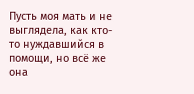Пусть моя мать и не выглядела, как кто-то нуждавшийся в помощи, но всё же она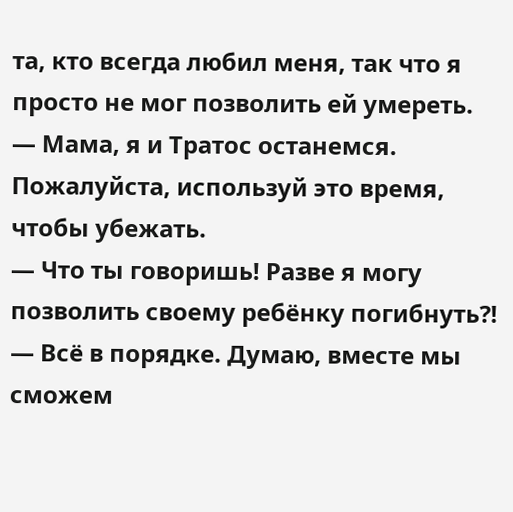та, кто всегда любил меня, так что я просто не мог позволить ей умереть.
— Мама, я и Тратос останемся. Пожалуйста, используй это время, чтобы убежать.
— Что ты говоришь! Разве я могу позволить своему ребёнку погибнуть?!
— Всё в порядке. Думаю, вместе мы сможем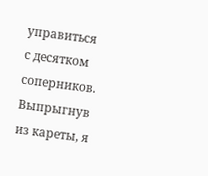управиться с десятком соперников.
Выпрыгнув из кареты, я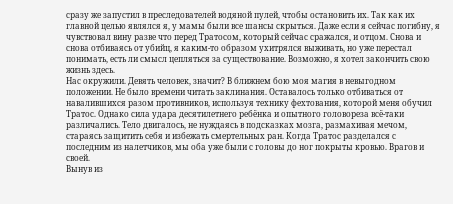сразу же запустил в преследователей водяной пулей, чтобы остановить их. Так как их главной целью являлся я, у мамы были все шансы скрыться. Даже если я сейчас погибну, я чувствовал вину разве что перед Тратосом, который сейчас сражался, и отцом. Снова и снова отбиваясь от убийц, я каким-то образом ухитрялся выживать, но уже перестал понимать, есть ли смысл цепляться за существование. Возможно, я хотел закончить свою жизнь здесь.
Нас окружили. Девять человек, значит? В ближнем бою моя магия в невыгодном положении. Не было времени читать заклинания. Оставалось только отбиваться от навалившихся разом противников, используя технику фехтования, которой меня обучил Тратос. Однако сила удара десятилетнего ребёнка и опытного головореза всё-таки различались. Тело двигалось, не нуждаясь в подсказках мозга, размахивая мечом, стараясь защитить себя и избежать смертельных ран. Когда Тратос разделался с последним из налетчиков, мы оба уже были с головы до ног покрыты кровью. Врагов и своей.
Вынув из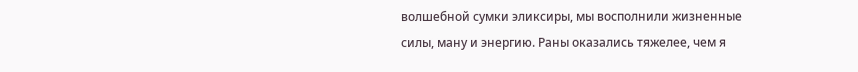волшебной сумки эликсиры, мы восполнили жизненные силы, ману и энергию. Раны оказались тяжелее, чем я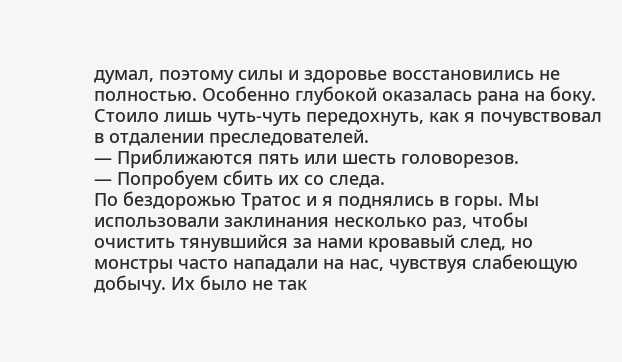думал, поэтому силы и здоровье восстановились не полностью. Особенно глубокой оказалась рана на боку.
Стоило лишь чуть-чуть передохнуть, как я почувствовал в отдалении преследователей.
— Приближаются пять или шесть головорезов.
— Попробуем сбить их со следа.
По бездорожью Тратос и я поднялись в горы. Мы использовали заклинания несколько раз, чтобы очистить тянувшийся за нами кровавый след, но монстры часто нападали на нас, чувствуя слабеющую добычу. Их было не так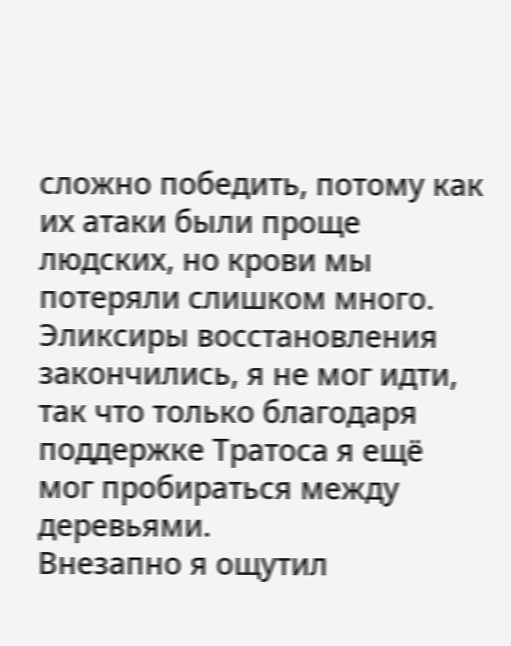сложно победить, потому как их атаки были проще людских, но крови мы потеряли слишком много. Эликсиры восстановления закончились, я не мог идти, так что только благодаря поддержке Тратоса я ещё мог пробираться между деревьями.
Внезапно я ощутил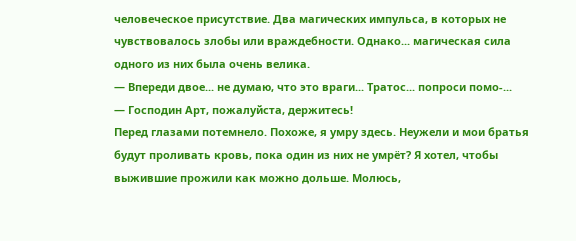человеческое присутствие. Два магических импульса, в которых не чувствовалось злобы или враждебности. Однако... магическая сила одного из них была очень велика.
— Впереди двое... не думаю, что это враги... Тратос... попроси помо-...
— Господин Арт, пожалуйста, держитесь!
Перед глазами потемнело. Похоже, я умру здесь. Неужели и мои братья будут проливать кровь, пока один из них не умрёт? Я хотел, чтобы выжившие прожили как можно дольше. Молюсь,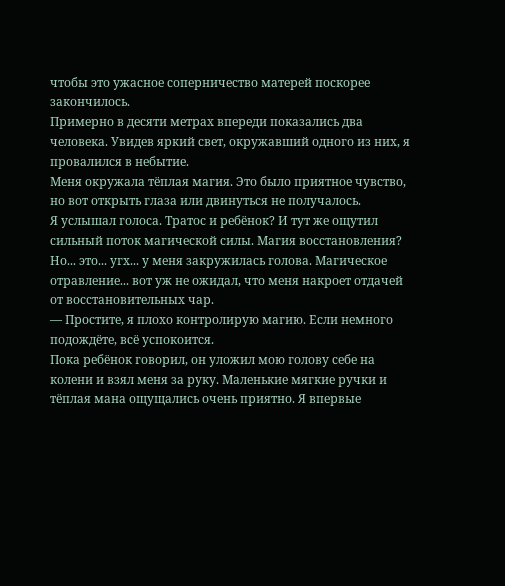чтобы это ужасное соперничество матерей поскорее закончилось.
Примерно в десяти метрах впереди показались два человека. Увидев яркий свет, окружавший одного из них, я провалился в небытие.
Меня окружала тёплая магия. Это было приятное чувство, но вот открыть глаза или двинуться не получалось.
Я услышал голоса. Тратос и ребёнок? И тут же ощутил сильный поток магической силы. Магия восстановления? Но... это... угх... у меня закружилась голова. Магическое отравление... вот уж не ожидал, что меня накроет отдачей от восстановительных чар.
— Простите, я плохо контролирую магию. Если немного подождёте, всё успокоится.
Пока ребёнок говорил, он уложил мою голову себе на колени и взял меня за руку. Маленькие мягкие ручки и тёплая мана ощущались очень приятно. Я впервые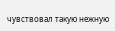чувствовал такую нежную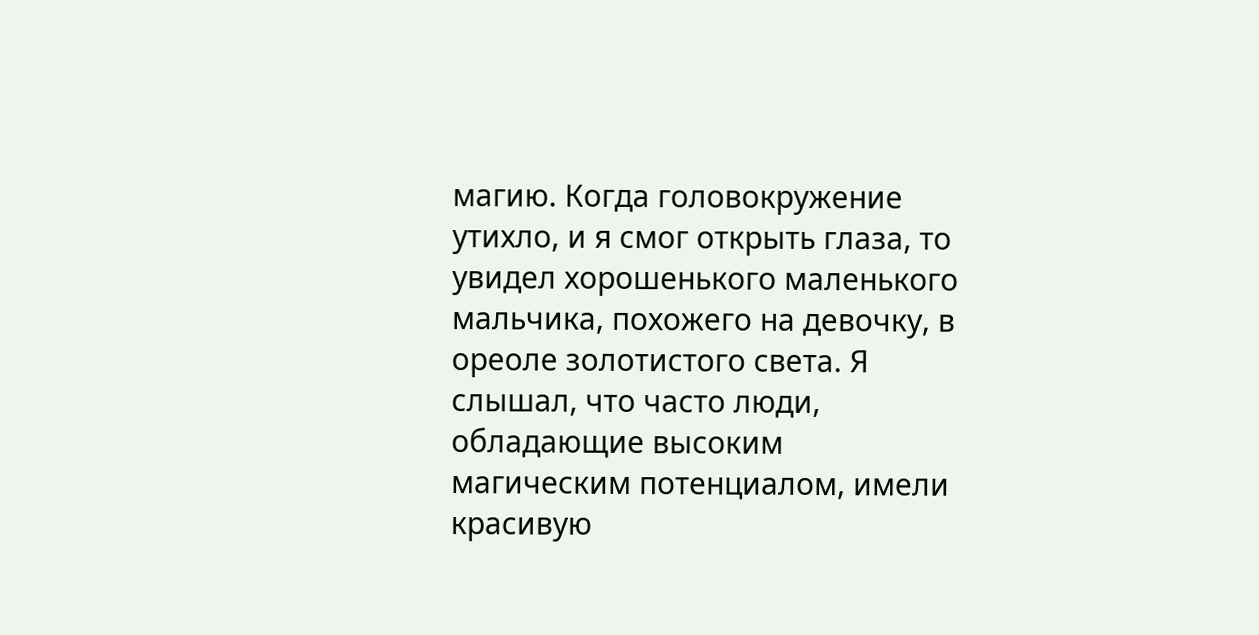магию. Когда головокружение утихло, и я смог открыть глаза, то увидел хорошенького маленького мальчика, похожего на девочку, в ореоле золотистого света. Я слышал, что часто люди, обладающие высоким магическим потенциалом, имели красивую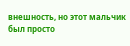внешность, но этот мальчик был просто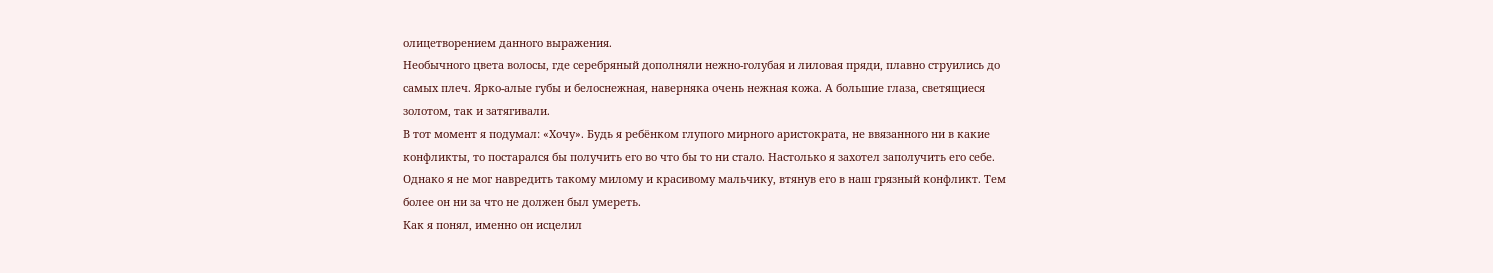олицетворением данного выражения.
Необычного цвета волосы, где серебряный дополняли нежно-голубая и лиловая пряди, плавно струились до самых плеч. Ярко-алые губы и белоснежная, наверняка очень нежная кожа. А большие глаза, светящиеся золотом, так и затягивали.
В тот момент я подумал: «Хочу». Будь я ребёнком глупого мирного аристократа, не ввязанного ни в какие конфликты, то постарался бы получить его во что бы то ни стало. Настолько я захотел заполучить его себе. Однако я не мог навредить такому милому и красивому мальчику, втянув его в наш грязный конфликт. Тем более он ни за что не должен был умереть.
Как я понял, именно он исцелил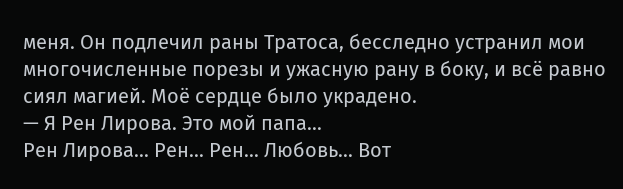меня. Он подлечил раны Тратоса, бесследно устранил мои многочисленные порезы и ужасную рану в боку, и всё равно сиял магией. Моё сердце было украдено.
— Я Рен Лирова. Это мой папа...
Рен Лирова... Рен... Рен... Любовь... Вот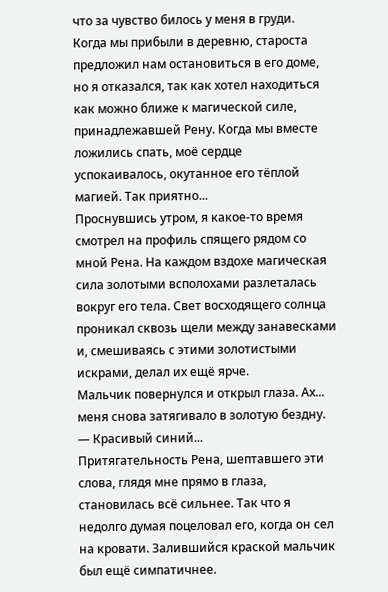что за чувство билось у меня в груди.
Когда мы прибыли в деревню, староста предложил нам остановиться в его доме, но я отказался, так как хотел находиться как можно ближе к магической силе, принадлежавшей Рену. Когда мы вместе ложились спать, моё сердце успокаивалось, окутанное его тёплой магией. Так приятно...
Проснувшись утром, я какое-то время смотрел на профиль спящего рядом со мной Рена. На каждом вздохе магическая сила золотыми всполохами разлеталась вокруг его тела. Свет восходящего солнца проникал сквозь щели между занавесками и, смешиваясь с этими золотистыми искрами, делал их ещё ярче.
Мальчик повернулся и открыл глаза. Ах... меня снова затягивало в золотую бездну.
— Красивый синий...
Притягательность Рена, шептавшего эти слова, глядя мне прямо в глаза, становилась всё сильнее. Так что я недолго думая поцеловал его, когда он сел на кровати. Залившийся краской мальчик был ещё симпатичнее.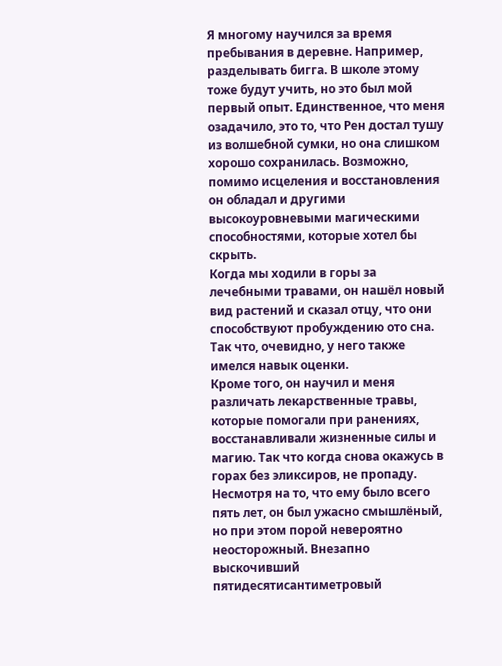Я многому научился за время пребывания в деревне. Например, разделывать бигга. В школе этому тоже будут учить, но это был мой первый опыт. Единственное, что меня озадачило, это то, что Рен достал тушу из волшебной сумки, но она слишком хорошо сохранилась. Возможно, помимо исцеления и восстановления он обладал и другими высокоуровневыми магическими способностями, которые хотел бы скрыть.
Когда мы ходили в горы за лечебными травами, он нашёл новый вид растений и сказал отцу, что они способствуют пробуждению ото сна. Так что, очевидно, у него также имелся навык оценки.
Кроме того, он научил и меня различать лекарственные травы, которые помогали при ранениях, восстанавливали жизненные силы и магию. Так что когда снова окажусь в горах без эликсиров, не пропаду.
Несмотря на то, что ему было всего пять лет, он был ужасно смышлёный, но при этом порой невероятно неосторожный. Внезапно выскочивший пятидесятисантиметровый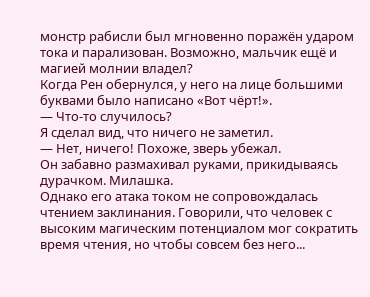монстр рабисли был мгновенно поражён ударом тока и парализован. Возможно, мальчик ещё и магией молнии владел?
Когда Рен обернулся, у него на лице большими буквами было написано «Вот чёрт!».
— Что-то случилось?
Я сделал вид, что ничего не заметил.
— Нет, ничего! Похоже, зверь убежал.
Он забавно размахивал руками, прикидываясь дурачком. Милашка.
Однако его атака током не сопровождалась чтением заклинания. Говорили, что человек с высоким магическим потенциалом мог сократить время чтения, но чтобы совсем без него...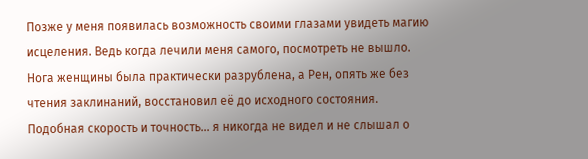Позже у меня появилась возможность своими глазами увидеть магию исцеления. Ведь когда лечили меня самого, посмотреть не вышло.
Нога женщины была практически разрублена, а Рен, опять же без чтения заклинаний, восстановил её до исходного состояния. Подобная скорость и точность... я никогда не видел и не слышал о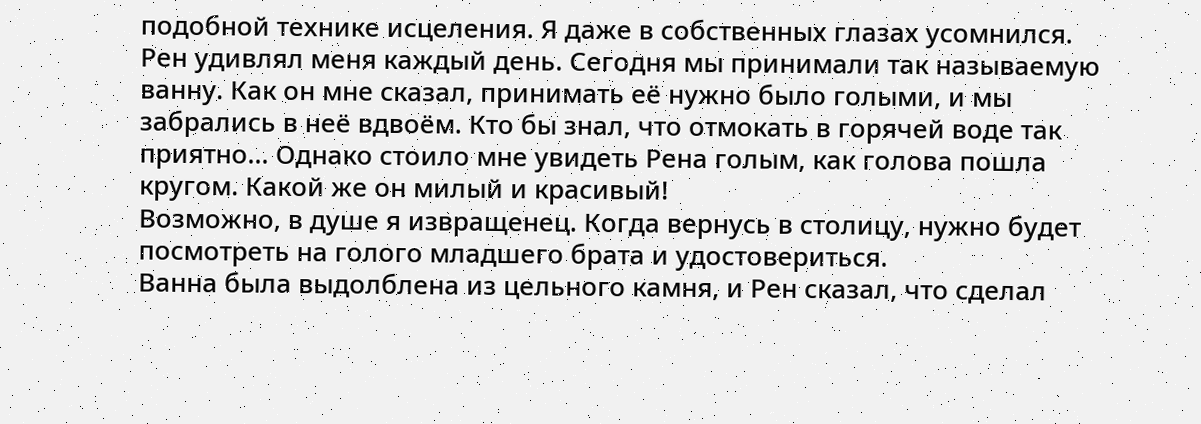подобной технике исцеления. Я даже в собственных глазах усомнился.
Рен удивлял меня каждый день. Сегодня мы принимали так называемую ванну. Как он мне сказал, принимать её нужно было голыми, и мы забрались в неё вдвоём. Кто бы знал, что отмокать в горячей воде так приятно... Однако стоило мне увидеть Рена голым, как голова пошла кругом. Какой же он милый и красивый!
Возможно, в душе я извращенец. Когда вернусь в столицу, нужно будет посмотреть на голого младшего брата и удостовериться.
Ванна была выдолблена из цельного камня, и Рен сказал, что сделал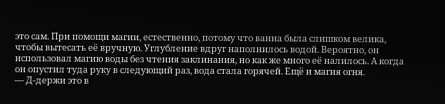это сам. При помощи магии, естественно, потому что ванна была слишком велика, чтобы вытесать её вручную. Углубление вдруг наполнилось водой. Вероятно, он использовал магию воды без чтения заклинания, но как же много её налилось. А когда он опустил туда руку в следующий раз, вода стала горячей. Ещё и магия огня.
— Д-держи это в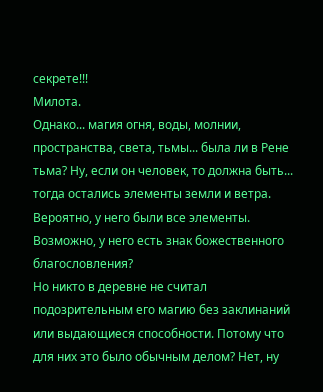секрете!!!
Милота.
Однако... магия огня, воды, молнии, пространства, света, тьмы... была ли в Рене тьма? Ну, если он человек, то должна быть... тогда остались элементы земли и ветра. Вероятно, у него были все элементы. Возможно, у него есть знак божественного благословления?
Но никто в деревне не считал подозрительным его магию без заклинаний или выдающиеся способности. Потому что для них это было обычным делом? Нет, ну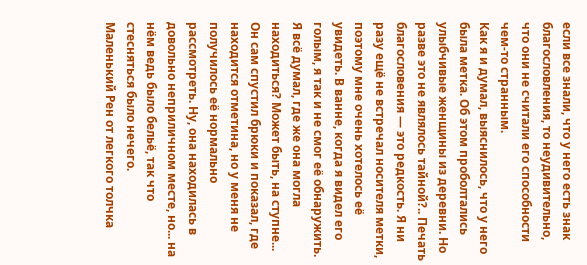если все знали, что у него есть знак благословления, то неудивительно, что они не считали его способности чем-то странным.
Как я и думал, выяснилось, что у него была метка. Об этом проболтались улыбчивые женщины из деревни. Но разве это не являлось тайной?.. Печать благословения — это редкость. Я ни разу ещё не встречал носителя метки, поэтому мне очень хотелось её увидеть. В ванне, когда я видел его голым, я так и не смог её обнаружить. Я всё думал, где же она могла находиться? Может быть, на ступне...
Он сам спустил брюки и показал, где находится отметина, но у меня не получилось её нормально рассмотреть. Ну, она находилась в довольно неприличном месте, но... на нём ведь было бельё, так что стесняться было нечего.
Маленький Рен от легкого толчка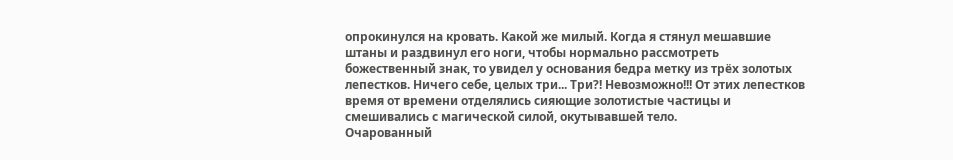опрокинулся на кровать. Какой же милый. Когда я стянул мешавшие штаны и раздвинул его ноги, чтобы нормально рассмотреть божественный знак, то увидел у основания бедра метку из трёх золотых лепестков. Ничего себе, целых три... Три?! Невозможно!!! От этих лепестков время от времени отделялись сияющие золотистые частицы и смешивались с магической силой, окутывавшей тело.
Очарованный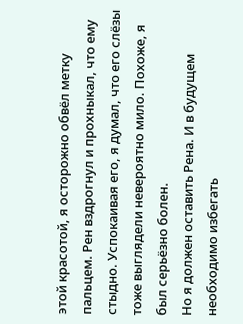этой красотой, я осторожно обвёл метку пальцем. Рен вздрогнул и прохныкал, что ему стыдно. Успокаивая его, я думал, что его слёзы тоже выглядели невероятно мило. Похоже, я был серьёзно болен.
Но я должен оставить Рена. И в будущем необходимо избегать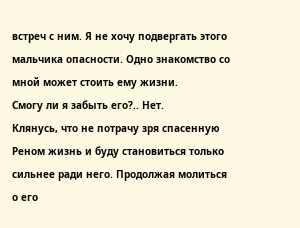встреч с ним. Я не хочу подвергать этого мальчика опасности. Одно знакомство со мной может стоить ему жизни.
Смогу ли я забыть его?.. Нет.
Клянусь, что не потрачу зря спасенную Реном жизнь и буду становиться только сильнее ради него. Продолжая молиться о его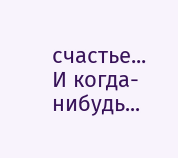счастье...
И когда-нибудь...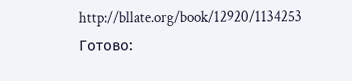http://bllate.org/book/12920/1134253
Готово: